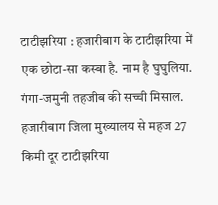टाटीझरिया : हजारीबाग के टाटीझरिया में एक छोटा-सा कस्बा है. नाम है घुघुलिया. गंगा-जमुनी तहजीब की सच्ची मिसाल. हजारीबाग जिला मुख्यालय से महज 27 किमी दूर टाटीझरिया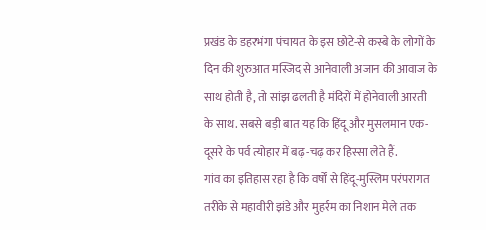प्रखंड के डहरभंगा पंचायत के इस छोटे-से कस्बे के लोगों के दिन की शुरुआत मस्जिद से आनेवाली अजान की आवाज के साथ होती है, तो सांझ ढलती है मंदिरों में होनेवाली आरती के साथ. सबसे बड़ी बात यह कि हिंदू और मुसलमान एक-दूसरे के पर्व त्योहार में बढ़-चढ़ कर हिस्सा लेते हैं.
गांव का इतिहास रहा है कि वर्षों से हिंदू-मुस्लिम परंपरागत तरीके से महावीरी झंडे और मुहर्रम का निशान मेले तक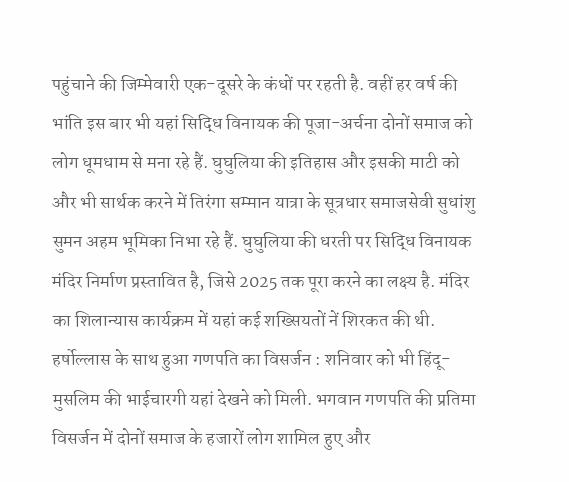पहुंचाने की जिम्मेवारी एक-दूसरे के कंधों पर रहती है. वहीं हर वर्ष की भांति इस बार भी यहां सिद्धि विनायक की पूजा-अर्चना दोनों समाज को लोग धूमधाम से मना रहे हैं. घुघुलिया की इतिहास और इसकी माटी को और भी सार्थक करने में तिरंगा सम्मान यात्रा के सूत्रधार समाजसेवी सुधांशु सुमन अहम भूमिका निभा रहे हैं. घुघुलिया की धरती पर सिद्धि विनायक मंदिर निर्माण प्रस्तावित है, जिसे 2025 तक पूरा करने का लक्ष्य है. मंदिर का शिलान्यास कार्यक्रम में यहां कई शख्सियतों नें शिरकत की थी.
हर्षोल्लास के साथ हुआ गणपति का विसर्जन : शनिवार को भी हिंदू-मुसलिम की भाईचारगी यहां देखने को मिली. भगवान गणपति की प्रतिमा विसर्जन में दोनों समाज के हजारों लोग शामिल हुए और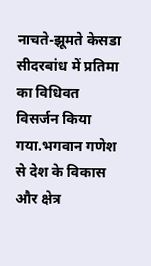नाचते-झूमते केसडा सीदरबांध में प्रतिमा का विधिवत विसर्जन किया गया.भगवान गणेश से देश के विकास और क्षेत्र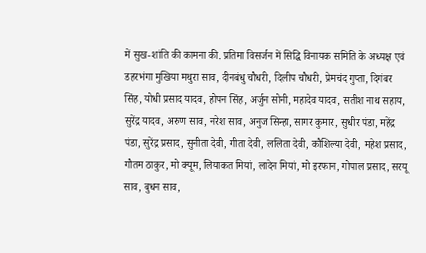में सुख-शांति की कामना की. प्रतिमा विसर्जन में सिद्धि विनायक समिति के अध्यक्ष एवं डहरभंगा मुखिया मथुरा साव, दीनबंधु चौधरी, दिलीप चौधरी, प्रेमचंद गुप्ता, दिगंबर सिंह, योधी प्रसाद यादव, होपन सिंह, अर्जुन सोनी, महादेव यादव, सतीश नाथ सहाय, सुरेंद्र यादव, अरुण साव, नरेश साव, अनुज सिन्हा, सागर कुमार, सुधीर पंडा, महेंद्र पंडा, सुरेंद्र प्रसाद, सुनीता देवी, गीता देवी, ललिता देवी, कौशिल्या देवी, महेश प्रसाद, गौतम ठाकुर, मो क्यूम, लियाकत मियां, लादेन मियां, मो इरफान, गोपाल प्रसाद, सरयू साव, बुधन साव,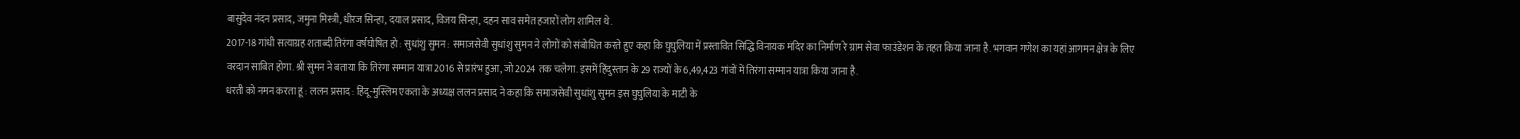बासुदेव नंदन प्रसाद, जमुना मिस्त्री, धीरज सिन्हा, दयाल प्रसाद, विजय सिन्हा, दहन साव समेत हजारों लोग शामिल थे.
2017-18 गांधी सत्याग्रह शताब्दी तिरंगा वर्षघोषित हो : सुधांशु सुमन : समाजसेवी सुधांशु सुमन ने लोगों को संबोधित करते हुए कहा कि घुघुलिया में प्रस्तावित सिद्धि विनायक मंदिर का निर्माण रे ग्राम सेवा फाउंडेशन के तहत किया जाना है. भगवान गणेश का यहां आगमन क्षेत्र के लिए वरदान साबित होगा. श्री सुमन ने बताया कि तिरंगा सम्मान यात्रा 2016 से प्रारंभ हुआ, जो 2024 तक चलेगा. इसमें हिंदुस्तान के 29 राज्यों के 6,49,423 गांवों में तिरंगा सम्मान यात्रा किया जाना है.
धरती को नमन करता हूं : ललन प्रसाद : हिंदू-मुस्लिम एकता के अध्यक्ष ललन प्रसाद ने कहा कि समाजसेवी सुधांशु सुमन इस घुघुलिया के माटी के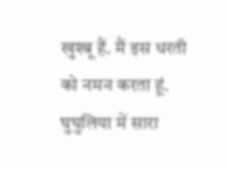खुश्बू हैं. मैं इस धरती को नमन करता हूं. घुघुलिया में सारा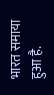भारत समाया हुआ है.